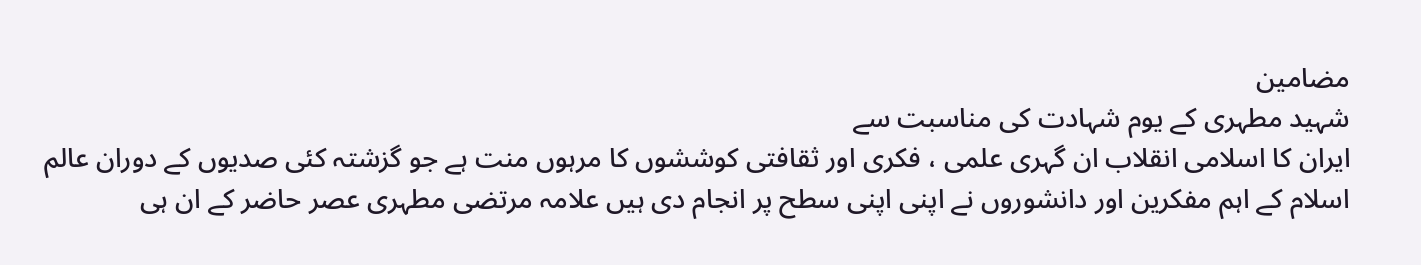مضامین
شہید مطہری کے یوم شہادت کی مناسبت سے
ایران کا اسلامی انقلاب ان گہری علمی ، فکری اور ثقافتی کوششوں کا مرہوں منت ہے جو گزشتہ کئی صدیوں کے دوران عالم اسلام کے اہم مفکرین اور دانشوروں نے اپنی اپنی سطح پر انجام دی ہیں علامہ مرتضی مطہری عصر حاضر کے ان ہی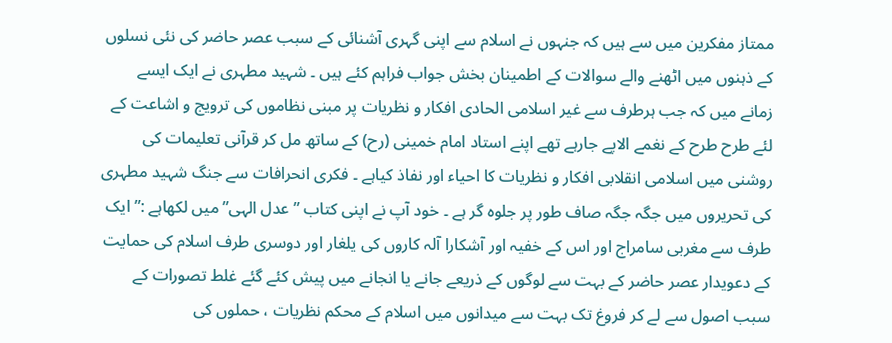ممتاز مفکرین میں سے ہیں کہ جنہوں نے اسلام سے اپنی گہری آشنائی کے سبب عصر حاضر کی نئی نسلوں کے ذہنوں میں اٹھنے والے سوالات کے اطمینان بخش جواب فراہم کئے ہیں ۔ شہید مطہری نے ایک ایسے زمانے میں کہ جب ہرطرف سے غیر اسلامی الحادی افکار و نظریات پر مبنی نظاموں کی ترویج و اشاعت کے لئے طرح طرح کے نغمے الاپے جارہے تھے اپنے استاد امام خمینی (رح) کے ساتھ مل کر قرآنی تعلیمات کی روشنی میں اسلامی انقلابی افکار و نظریات کا احیاء اور نفاذ کیاہے ۔ فکری انحرافات سے جنگ شہید مطہری کی تحریروں میں جگہ جگہ صاف طور پر جلوہ گر ہے ۔ خود آپ نے اپنی کتاب ”عدل الہی” میں لکھاہے :” ایک طرف سے مغربی سامراج اور اس کے خفیہ اور آشکارا آلہ کاروں کی یلغار اور دوسری طرف اسلام کی حمایت کے دعویدار عصر حاضر کے بہت سے لوگوں کے ذریعے جانے یا انجانے میں پیش کئے گئے غلط تصورات کے سبب اصول سے لے کر فروغ تک بہت سے میدانوں میں اسلام کے محکم نظریات ، حملوں کی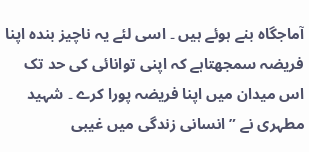آماجگاہ بنے ہوئے ہیں ۔ اسی لئے یہ ناچیز بندہ اپنا فریضہ سمجھتاہے کہ اپنی توانائی کی حد تک اس میدان میں اپنا فریضہ پورا کرے ۔ شہید مطہری نے ” انسانی زندگی میں غیبی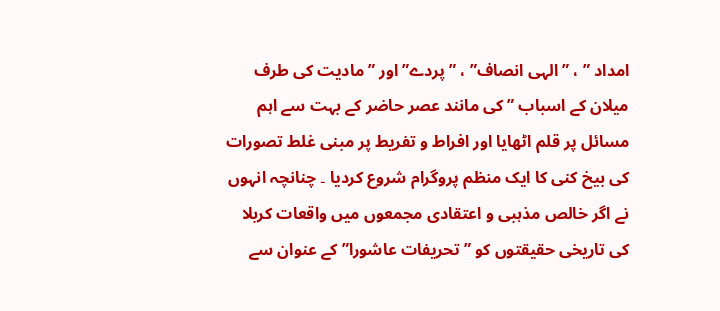امداد ” ، ” الہی انصاف” ، ” پردے” اور ” مادیت کی طرف میلان کے اسباب ” کی مانند عصر حاضر کے بہت سے اہم مسائل پر قلم اٹھایا اور افراط و تفریط پر مبنی غلط تصورات کی بیخ کنی کا ایک منظم پروگرام شروع کردیا ۔ چنانچہ انہوں نے اگر خالص مذہبی و اعتقادی مجمعوں میں واقعات کربلا کی تاریخی حقیقتوں کو ” تحریفات عاشورا” کے عنوان سے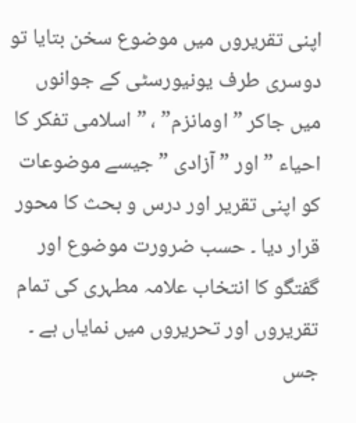اپنی تقریروں میں موضوع سخن بتایا تو دوسری طرف یونیورسٹی کے جوانوں میں جاکر ” اومانزم” ، ” اسلامی تفکر کا احیاء ” اور ” آزادی ” جیسے موضوعات کو اپنی تقریر اور درس و بحث کا محور قرار دیا ۔ حسب ضرورت موضوع اور گفتگو کا انتخاب علامہ مطہری کی تمام تقریروں اور تحریروں میں نمایاں ہے ۔ جس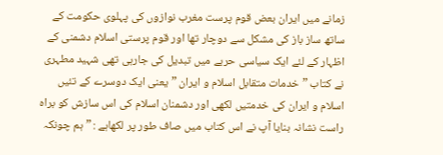زمانے میں ایران بعض قوم پرست مغرب نوازوں کی پہلوی حکومت کے ساتھ ساز باز کی مشکل سے دوچار تھا اور قوم پرستی اسلام دشمنی کے اظہار کے لئے ایک سیاسی حربے میں تبدیل کی جارہی تھی شہید مطہری نے کتاب ” خدمات متقابل اسلام و ایران ” یعنی ایک دوسرے کے تئیں اسلام و ایران کی خدمتیں لکھی اور دشمنان اسلام کی اس سازش کو براہ راست نشانہ بنایا آپ نے اس کتاب میں صاف طور پر لکھاہے : ” ہم چونکہ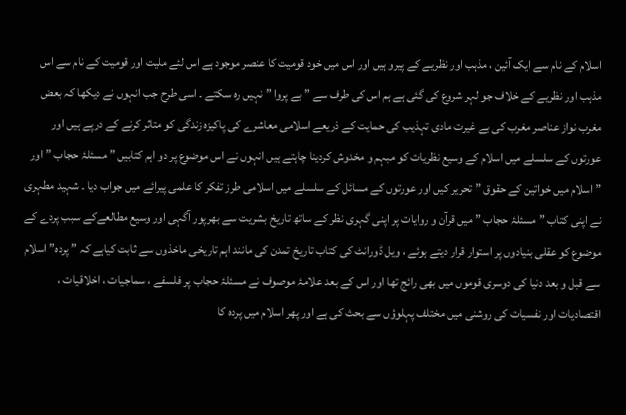اسلام کے نام سے ایک آئین ، مذہب اور نظریے کے پیرو ہیں اور اس میں خود قومیت کا عنصر موجود ہے اس لئے ملیت اور قومیت کے نام سے اس مذہب اور نظریے کے خلاف جو لہر شروع کی گئی ہے ہم اس کی طرف سے ” بے پروا ” نہیں رہ سکتے ۔ اسی طرح جب انہوں نے دیکھا کہ بعض مغرب نواز عناصر مغرب کی بے غیرت مادی تہذیب کی حمایت کے ذریعے اسلامی معاشرے کی پاکیزہ زندگی کو متاثر کرنے کے درپے ہیں اور عورتوں کے سلسلے میں اسلام کے وسیع نظریات کو مبہم و مخدوش کردینا چاہتے ہیں انہوں نے اس موضوع پر دو اہم کتابیں ” مسئلۂ حجاب ” اور ” اسلام میں خواتین کے حقوق ” تحریر کیں اور عورتوں کے مسائل کے سلسلے میں اسلامی طرز تفکر کا علمی پیرائے میں جواب دیا ۔ شہید مطہری نے اپنی کتاب ” مسئلۂ حجاب ” میں قرآن و روایات پر اپنی گہری نظر کے ساتھ تاریخ بشریت سے بھرپور آگہی اور وسیع مطالعےکے سبب پردے کے موضوع کو عقلی بنیادوں پر استوار قرار دیتے ہوئے ، ویل ڈورانٹ کی کتاب تاریخ تمدن کی مانند اہم تاریخی ماخذوں سے ثابت کیاہے کہ ” پردہ” اسلام سے قبل و بعد دنیا کی دوسری قوموں میں بھی رائج تھا اور اس کے بعد علامۂ موصوف نے مسئلۂ حجاب پر فلسفے ، سماجیات ، اخلاقیات ، اقتصادیات اور نفسیات کی روشنی میں مختلف پہلوؤں سے بحث کی ہے اور پھر اسلام میں پردہ کا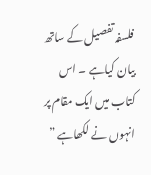فلسفہ تفصیل کے ساتھ بیان کیاہے ۔ اس کتاب میں ایک مقام پر انہوں نے لکھاہے ”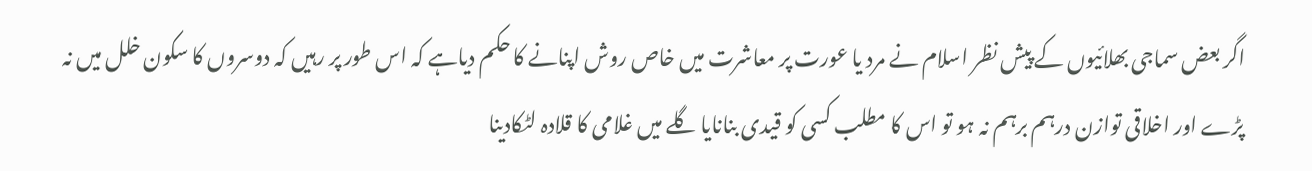اگر بعض سماجی بھلائیوں کے پیش نظر اسلام نے مرد یا عورت پر معاشرت میں خاص روش اپنانے کا حکم دیاہے کہ اس طور پر رہیں کہ دوسروں کا سکون خلل میں نہ پڑے اور اخلاقی توازن درہم برہم نہ ہو تو اس کا مطلب کسی کو قیدی بنانایا گلے میں غلامی کا قلادہ لٹکادینا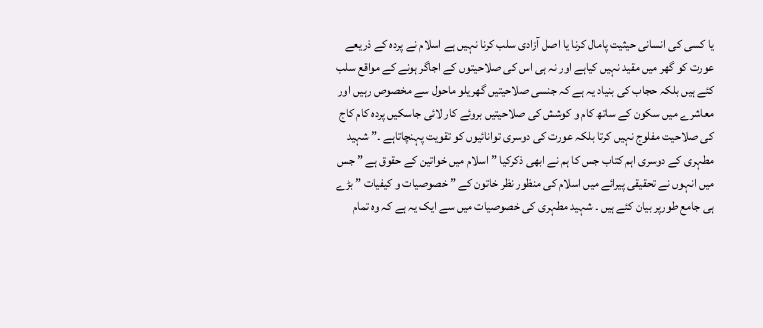یا کسی کی انسانی حیثیت پامال کرنا یا اصل آزادی سلب کرنا نہیں ہے اسلام نے پردہ کے ذریعے عورت کو گھر میں مقید نہیں کیاہے اور نہ ہی اس کی صلاحیتوں کے اجاگر ہونے کے مواقع سلب کئے ہیں بلکہ حجاب کی بنیاد یہ ہے کہ جنسی صلاحیتیں گھریلو ماحول سے مخصوص رہیں اور معاشرے میں سکون کے ساتھ کام و کوشش کی صلاحیتیں بروئے کار لائی جاسکیں پردہ کام کاج کی صلاحیت مفلوج نہیں کرتا بلکہ عورت کی دوسری توانائیوں کو تقویت پہنچاتاہے ۔” شہید مطہری کے دوسری اہم کتاب جس کا ہم نے ابھی ذکرکیا ” اسلام میں خواتین کے حقوق ہے ” جس میں انہوں نے تحقیقی پیرائے میں اسلام کی منظور نظر خاتون کے ” خصوصیات و کیفیات ” بڑے ہی جامع طورپر بیان کئے ہیں ۔ شہید مطہری کی خصوصیات میں سے ایک یہ ہے کہ وہ تمام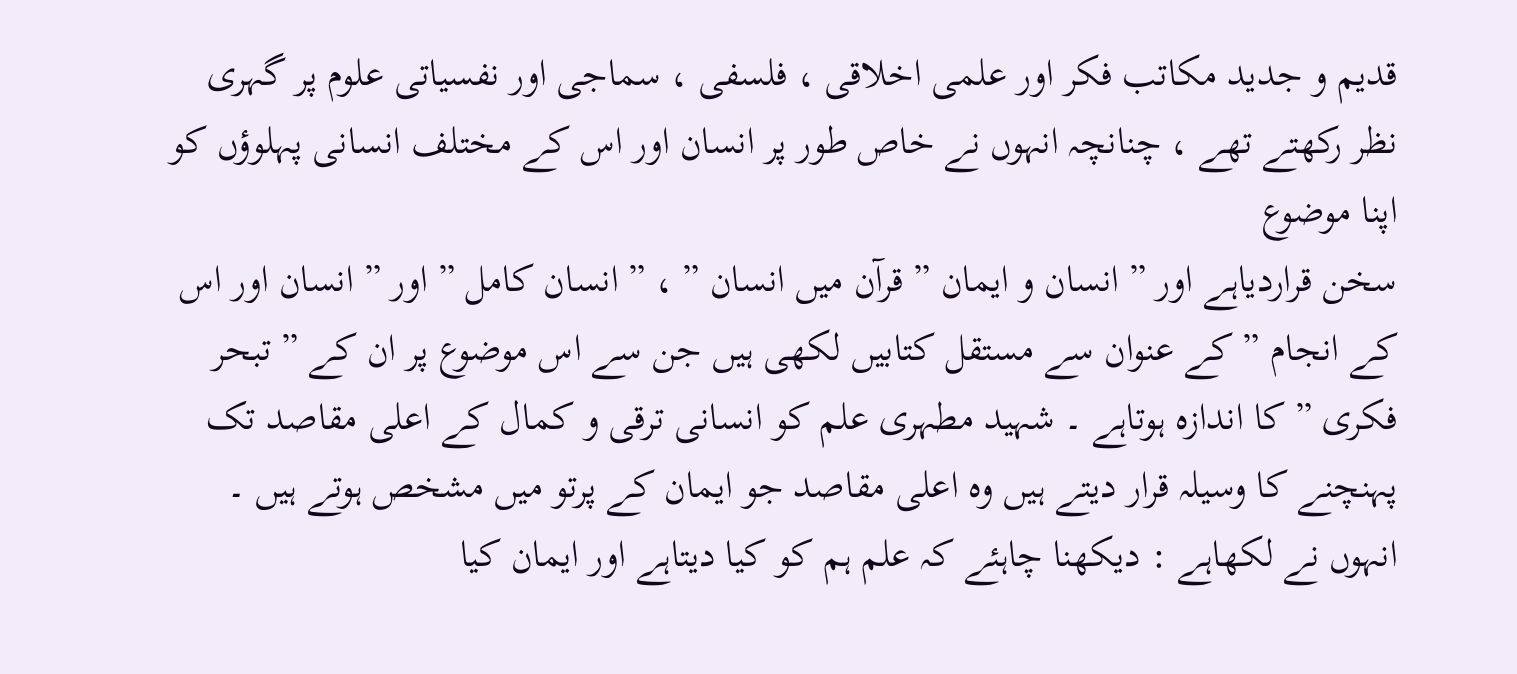قدیم و جدید مکاتب فکر اور علمی اخلاقی ، فلسفی ، سماجی اور نفسیاتی علوم پر گہری نظر رکھتے تھے ، چنانچہ انہوں نے خاص طور پر انسان اور اس کے مختلف انسانی پہلوؤں کو اپنا موضوع
سخن قراردیاہے اور ” انسان و ایمان ” قرآن میں انسان ” ، ” انسان کامل ” اور ” انسان اور اس کے انجام ” کے عنوان سے مستقل کتابیں لکھی ہیں جن سے اس موضوع پر ان کے ” تبحر فکری ” کا اندازہ ہوتاہے ۔ شہید مطہری علم کو انسانی ترقی و کمال کے اعلی مقاصد تک پہنچنے کا وسیلہ قرار دیتے ہیں وہ اعلی مقاصد جو ایمان کے پرتو میں مشخص ہوتے ہیں ۔ انہوں نے لکھاہے : دیکھنا چاہئے کہ علم ہم کو کیا دیتاہے اور ایمان کیا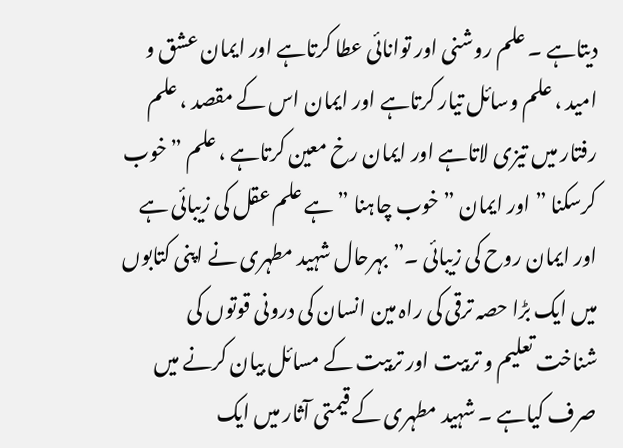دیتاہے ۔ علم روشنی اور توانائی عطا کرتاہے اور ایمان عشق و امید ، علم وسائل تیار کرتاہے اور ایمان اس کے مقصد ، علم رفتار میں تیزی لاتاہے اور ایمان رخ معین کرتاہے ، علم ” خوب کرسکنا ” اور ایمان ” خوب چاہنا ” ہے علم عقل کی زیبائی ہے اور ایمان روح کی زیبائی ۔”بہرحال شہید مطہری نے اپنی کتابوں میں ایک بڑا حصہ ترقی کی راہ مین انسان کی درونی قوتوں کی شناخت تعلیم و تربیت اور تربیت کے مسائل بیان کرنے میں صرف کیاہے ۔ شہید مطہری کے قیمتی آثار میں ایک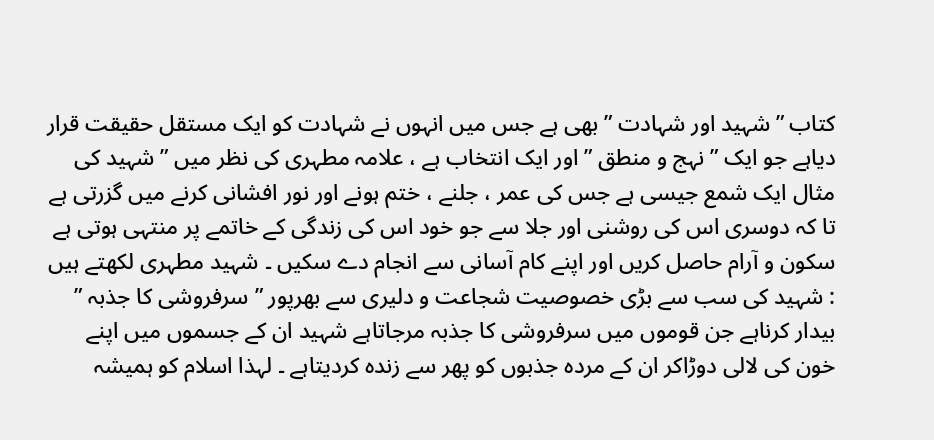کتاب ” شہید اور شہادت ” بھی ہے جس میں انہوں نے شہادت کو ایک مستقل حقیقت قرار دیاہے جو ایک ” نہج و منطق ” اور ایک انتخاب ہے ، علامہ مطہری کی نظر میں ” شہید کی مثال ایک شمع جیسی ہے جس کی عمر ، جلنے ، ختم ہونے اور نور افشانی کرنے میں گزرتی ہے تا کہ دوسری اس کی روشنی اور جلا سے جو خود اس کی زندگی کے خاتمے پر منتہی ہوتی ہے سکون و آرام حاصل کریں اور اپنے کام آسانی سے انجام دے سکیں ۔ شہید مطہری لکھتے ہیں : شہید کی سب سے بڑی خصوصیت شجاعت و دلیری سے بھرپور ” سرفروشی کا جذبہ ” بیدار کرناہے جن قوموں میں سرفروشی کا جذبہ مرجاتاہے شہید ان کے جسموں میں اپنے خون کی لالی دوڑاکر ان کے مردہ جذبوں کو پھر سے زندہ کردیتاہے ۔ لہذا اسلام کو ہمیشہ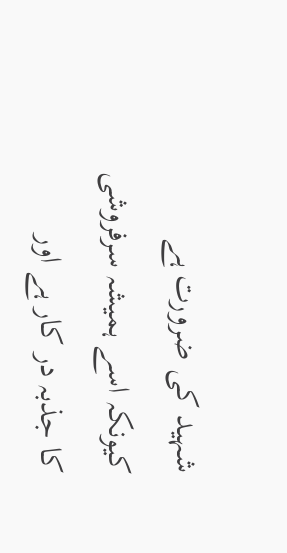شہید کی ضرورت ہے کیونکہ اسے ہمیشہ سرفروشی کا جذبہ در کار ہے اور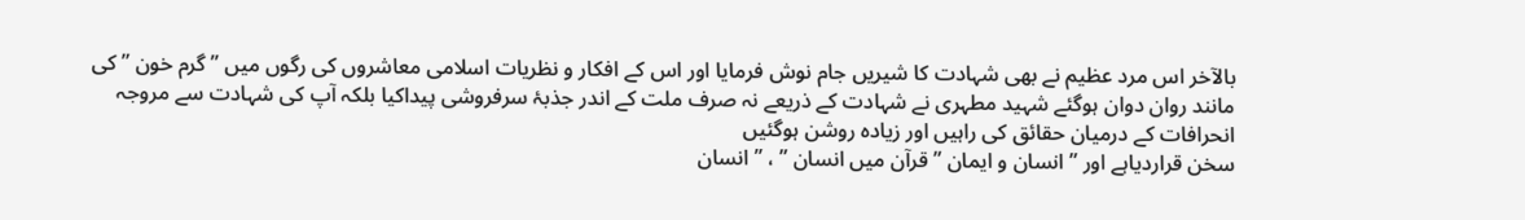بالآخر اس مرد عظیم نے بھی شہادت کا شیریں جام نوش فرمایا اور اس کے افکار و نظریات اسلامی معاشروں کی رگوں میں ” گرم خون ” کی مانند روان دوان ہوگئے شہید مطہری نے شہادت کے ذریعے نہ صرف ملت کے اندر جذبۂ سرفروشی پیداکیا بلکہ آپ کی شہادت سے مروجہ انحرافات کے درمیان حقائق کی راہیں اور زیادہ روشن ہوگئیں
سخن قراردیاہے اور ” انسان و ایمان ” قرآن میں انسان ” ، ” انسان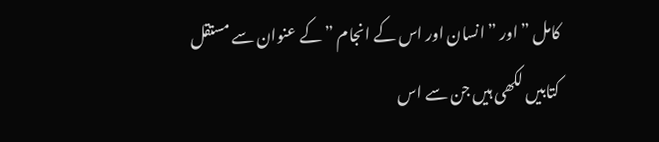کامل ” اور ” انسان اور اس کے انجام ” کے عنوان سے مستقل کتابیں لکھی ہیں جن سے اس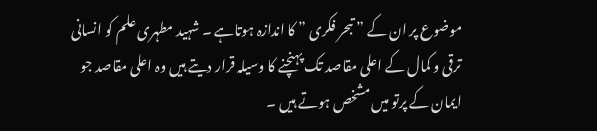موضوع پر ان کے ” تبحر فکری ” کا اندازہ ہوتاہے ۔ شہید مطہری علم کو انسانی ترقی و کمال کے اعلی مقاصد تک پہنچنے کا وسیلہ قرار دیتے ہیں وہ اعلی مقاصد جو ایمان کے پرتو میں مشخص ہوتے ہیں ۔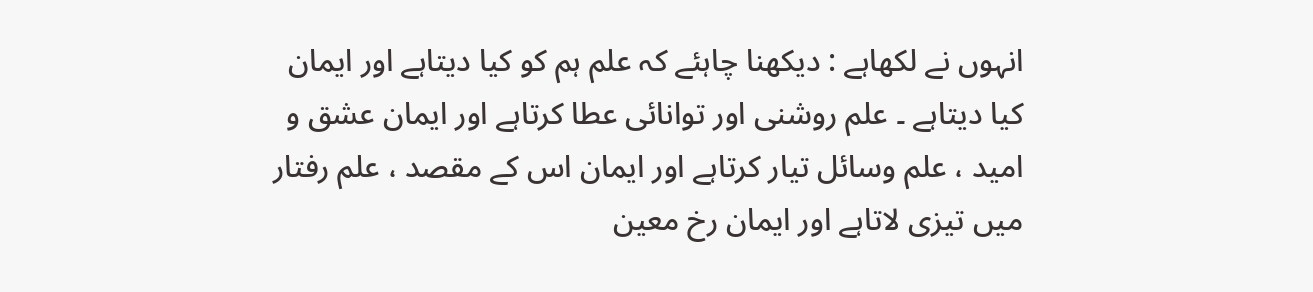انہوں نے لکھاہے : دیکھنا چاہئے کہ علم ہم کو کیا دیتاہے اور ایمان کیا دیتاہے ۔ علم روشنی اور توانائی عطا کرتاہے اور ایمان عشق و امید ، علم وسائل تیار کرتاہے اور ایمان اس کے مقصد ، علم رفتار میں تیزی لاتاہے اور ایمان رخ معین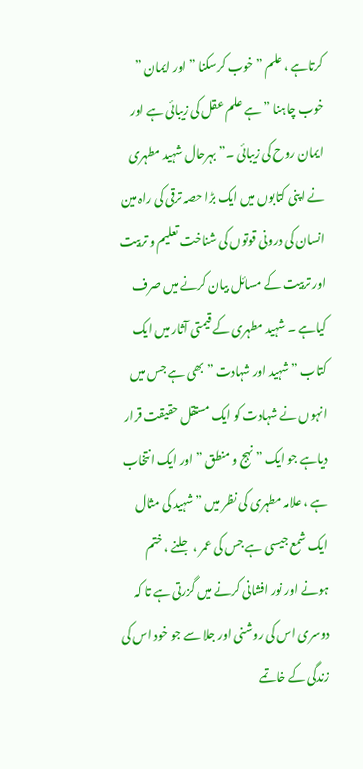کرتاہے ، علم ” خوب کرسکنا ” اور ایمان ” خوب چاہنا ” ہے علم عقل کی زیبائی ہے اور ایمان روح کی زیبائی ۔”بہرحال شہید مطہری نے اپنی کتابوں میں ایک بڑا حصہ ترقی کی راہ مین انسان کی درونی قوتوں کی شناخت تعلیم و تربیت اور تربیت کے مسائل بیان کرنے میں صرف کیاہے ۔ شہید مطہری کے قیمتی آثار میں ایک کتاب ” شہید اور شہادت ” بھی ہے جس میں انہوں نے شہادت کو ایک مستقل حقیقت قرار دیاہے جو ایک ” نہج و منطق ” اور ایک انتخاب ہے ، علامہ مطہری کی نظر میں ” شہید کی مثال ایک شمع جیسی ہے جس کی عمر ، جلنے ، ختم ہونے اور نور افشانی کرنے میں گزرتی ہے تا کہ دوسری اس کی روشنی اور جلا سے جو خود اس کی زندگی کے خاتمے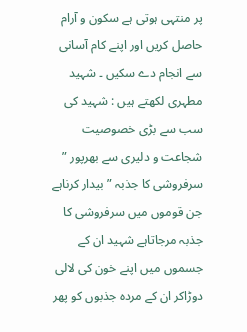پر منتہی ہوتی ہے سکون و آرام حاصل کریں اور اپنے کام آسانی سے انجام دے سکیں ۔ شہید مطہری لکھتے ہیں : شہید کی سب سے بڑی خصوصیت شجاعت و دلیری سے بھرپور ” سرفروشی کا جذبہ ” بیدار کرناہے جن قوموں میں سرفروشی کا جذبہ مرجاتاہے شہید ان کے جسموں میں اپنے خون کی لالی دوڑاکر ان کے مردہ جذبوں کو پھر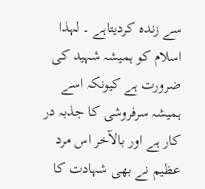سے زندہ کردیتاہے ۔ لہذا اسلام کو ہمیشہ شہید کی ضرورت ہے کیونکہ اسے ہمیشہ سرفروشی کا جذبہ در کار ہے اور بالآخر اس مرد عظیم نے بھی شہادت کا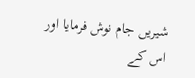شیریں جام نوش فرمایا اور اس کے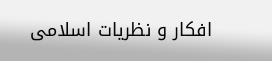افکار و نظریات اسلامی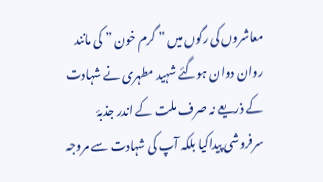معاشروں کی رگوں میں ” گرم خون ” کی مانند روان دوان ہوگئے شہید مطہری نے شہادت کے ذریعے نہ صرف ملت کے اندر جذبۂ سرفروشی پیداکیا بلکہ آپ کی شہادت سے مروجہ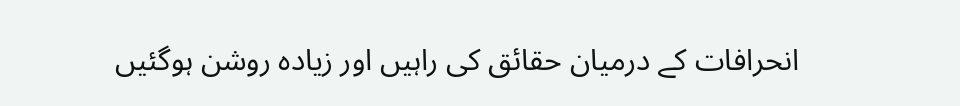انحرافات کے درمیان حقائق کی راہیں اور زیادہ روشن ہوگئیں